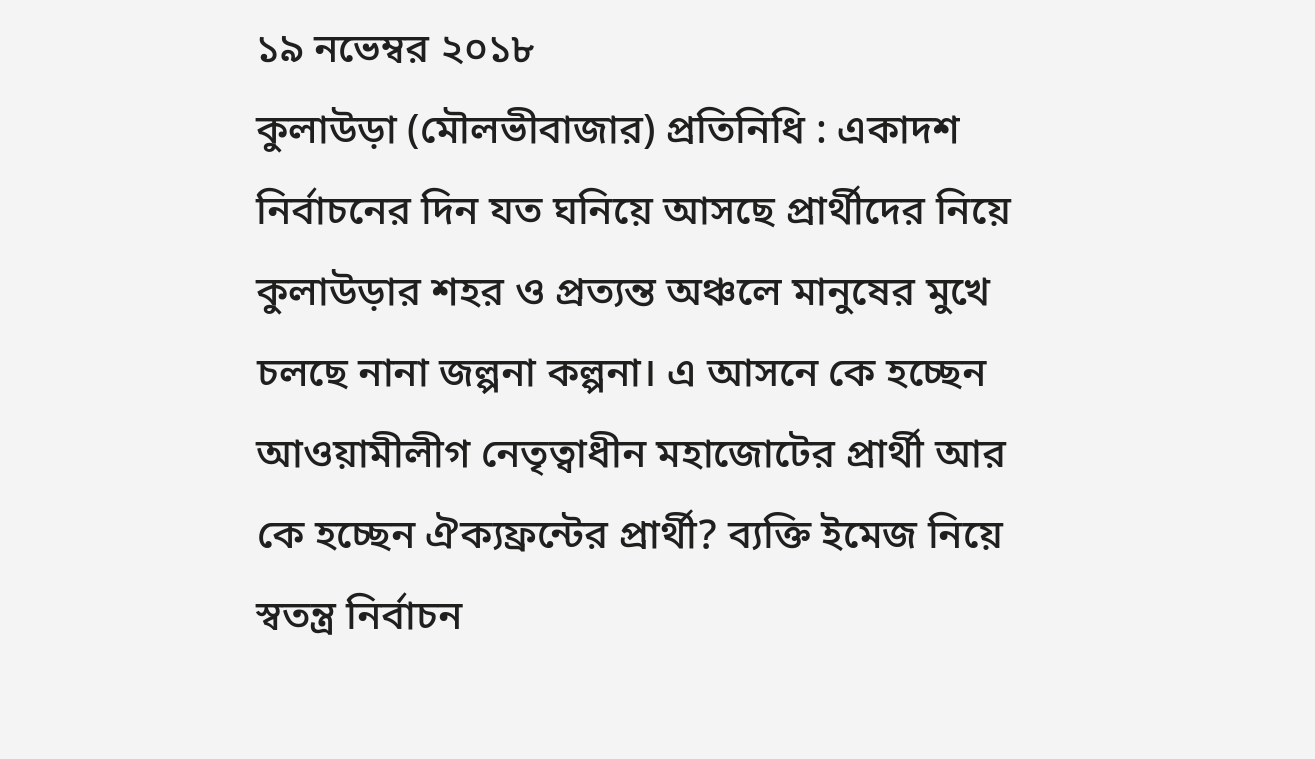১৯ নভেম্বর ২০১৮
কুলাউড়া (মৌলভীবাজার) প্রতিনিধি : একাদশ নির্বাচনের দিন যত ঘনিয়ে আসছে প্রার্থীদের নিয়ে কুলাউড়ার শহর ও প্রত্যন্ত অঞ্চলে মানুষের মুখে চলছে নানা জল্পনা কল্পনা। এ আসনে কে হচ্ছেন আওয়ামীলীগ নেতৃত্বাধীন মহাজোটের প্রার্থী আর কে হচ্ছেন ঐক্যফ্রন্টের প্রার্থী? ব্যক্তি ইমেজ নিয়ে স্বতন্ত্র নির্বাচন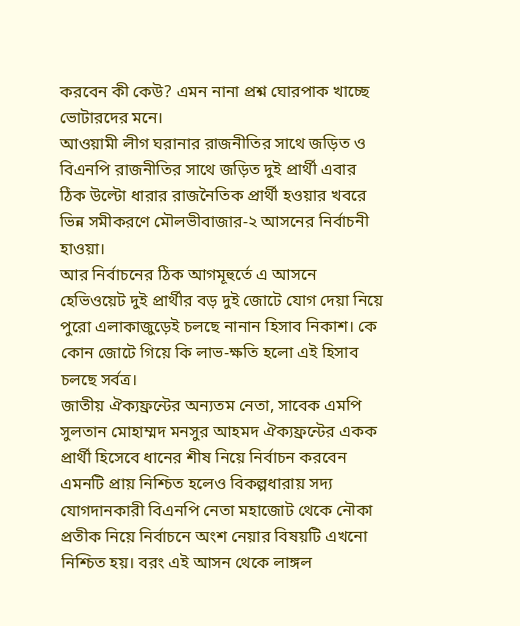করবেন কী কেউ? এমন নানা প্রশ্ন ঘোরপাক খাচ্ছে ভোটারদের মনে।
আওয়ামী লীগ ঘরানার রাজনীতির সাথে জড়িত ও বিএনপি রাজনীতির সাথে জড়িত দুই প্রার্থী এবার ঠিক উল্টো ধারার রাজনৈতিক প্রার্থী হওয়ার খবরে ভিন্ন সমীকরণে মৌলভীবাজার-২ আসনের নির্বাচনী হাওয়া।
আর নির্বাচনের ঠিক আগমূহুর্তে এ আসনে হেভিওয়েট দুই প্রার্থীর বড় দুই জোটে যোগ দেয়া নিয়ে পুরো এলাকাজুড়েই চলছে নানান হিসাব নিকাশ। কে কোন জোটে গিয়ে কি লাভ-ক্ষতি হলো এই হিসাব চলছে সর্বত্র।
জাতীয় ঐক্যফ্রন্টের অন্যতম নেতা, সাবেক এমপি সুলতান মোহাম্মদ মনসুর আহমদ ঐক্যফ্রন্টের একক প্রার্থী হিসেবে ধানের শীষ নিয়ে নির্বাচন করবেন এমনটি প্রায় নিশ্চিত হলেও বিকল্পধারায় সদ্য যোগদানকারী বিএনপি নেতা মহাজোট থেকে নৌকা প্রতীক নিয়ে নির্বাচনে অংশ নেয়ার বিষয়টি এখনো নিশ্চিত হয়। বরং এই আসন থেকে লাঙ্গল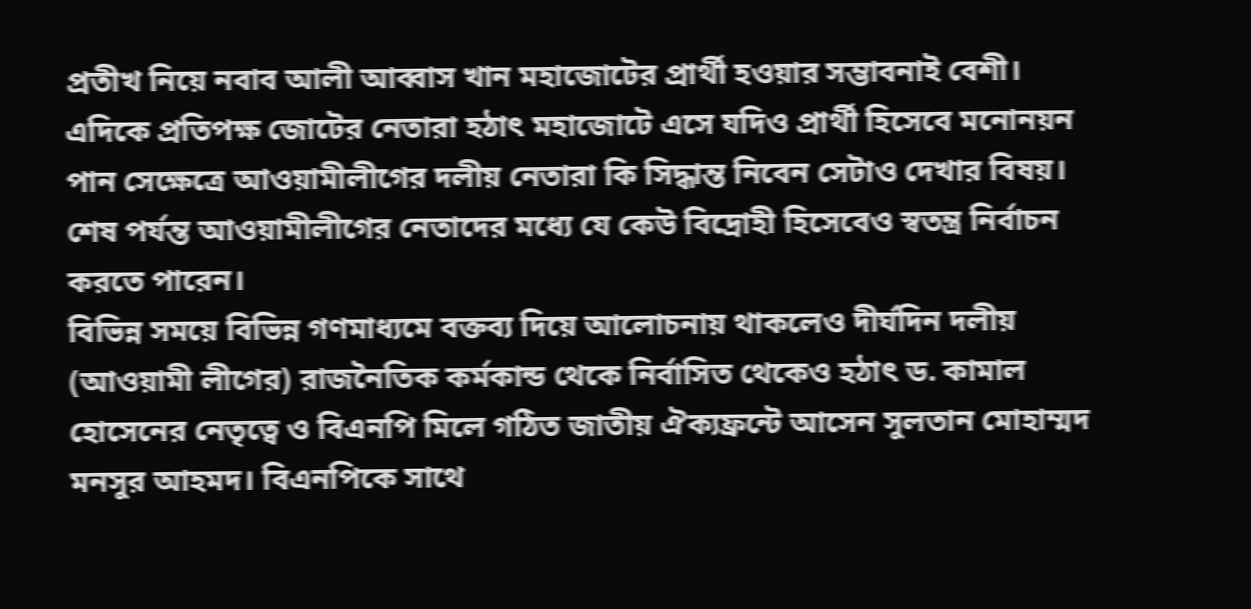প্রতীখ নিয়ে নবাব আলী আব্বাস খান মহাজোটের প্রার্থী হওয়ার সম্ভাবনাই বেশী।
এদিকে প্রতিপক্ষ জোটের নেতারা হঠাৎ মহাজোটে এসে যদিও প্রার্থী হিসেবে মনোনয়ন পান সেক্ষেত্রে আওয়ামীলীগের দলীয় নেতারা কি সিদ্ধান্ত নিবেন সেটাও দেখার বিষয়। শেষ পর্যন্ত আওয়ামীলীগের নেতাদের মধ্যে যে কেউ বিদ্রোহী হিসেবেও স্বতন্ত্র নির্বাচন করতে পারেন।
বিভিন্ন সময়ে বিভিন্ন গণমাধ্যমে বক্তব্য দিয়ে আলোচনায় থাকলেও দীর্ঘদিন দলীয় (আওয়ামী লীগের) রাজনৈতিক কর্মকান্ড থেকে নির্বাসিত থেকেও হঠাৎ ড. কামাল হোসেনের নেতৃত্বে ও বিএনপি মিলে গঠিত জাতীয় ঐক্যফ্রন্টে আসেন সুলতান মোহাম্মদ মনসুর আহমদ। বিএনপিকে সাথে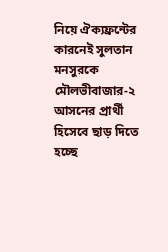নিয়ে ঐক্যফ্রন্টের কারনেই সুলতান মনসুরকে মৌলভীবাজার-২ আসনের প্রার্থী হিসেবে ছাড় দিতে হচ্ছে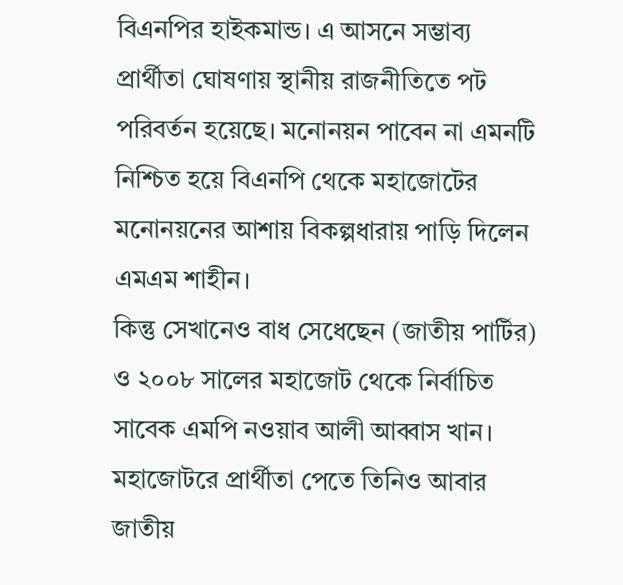বিএনপির হাইকমান্ড। এ আসনে সম্ভাব্য প্রার্থীতা ঘোষণায় স্থানীয় রাজনীতিতে পট পরিবর্তন হয়েছে। মনোনয়ন পাবেন না এমনটি নিশ্চিত হয়ে বিএনপি থেকে মহাজোটের মনোনয়নের আশায় বিকল্পধারায় পাড়ি দিলেন এমএম শাহীন।
কিন্তু সেখানেও বাধ সেধেছেন (জাতীয় পার্টির) ও ২০০৮ সালের মহাজোট থেকে নির্বাচিত সাবেক এমপি নওয়াব আলী আব্বাস খান। মহাজোটরে প্রার্থীতা পেতে তিনিও আবার জাতীয়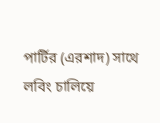পার্টির (এরশাদ) সাথে লবিং চালিয়ে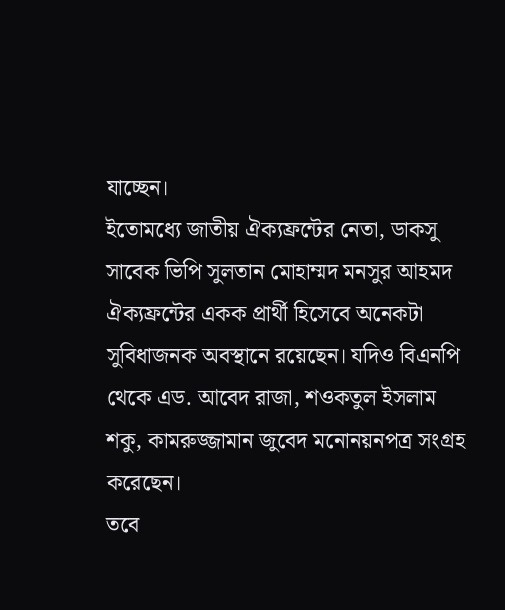যাচ্ছেন।
ইতোমধ্যে জাতীয় ঐক্যফ্রন্টের নেতা, ডাকসু সাবেক ভিপি সুলতান মোহাম্মদ মনসুর আহমদ ঐক্যফ্রন্টের একক প্রার্থী হিসেবে অনেকটা সুবিধাজনক অবস্থানে রয়েছেন। যদিও বিএনপি থেকে এড. আবেদ রাজা, শওকতুল ইসলাম শকু, কামরুজ্জামান জুবেদ মনোনয়নপত্র সংগ্রহ করেছেন।
তবে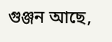গুঞ্জন আছে,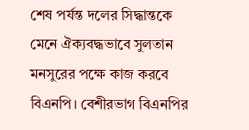শেষ পর্যন্ত দলের সিদ্ধান্তকে মেনে ঐক্যবদ্ধভাবে সুলতান মনসুরের পক্ষে কাজ করবে বিএনপি। বেশীরভাগ বিএনপির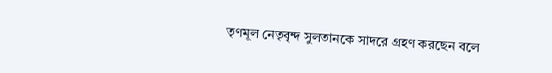তৃণমূল নেতৃবৃন্দ সুলতানকে সাদরে গ্রহণ করছেন বলে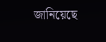জানিয়েছে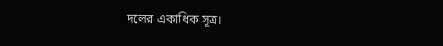দলের একাধিক সূত্র।